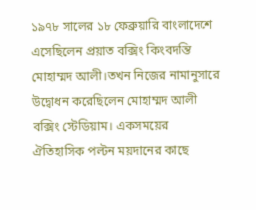১৯৭৮ সালের ১৮ ফেব্রুয়ারি বাংলাদেশে এসেছিলেন প্রয়াত বক্সিং কিংবদন্তি মোহাম্মদ আলী।তখন নিজের নামানুসারে উদ্বোধন করেছিলেন মোহাম্মদ আলী বক্সিং স্টেডিয়াম। একসময়ের ঐতিহাসিক পল্টন ময়দানের কাছে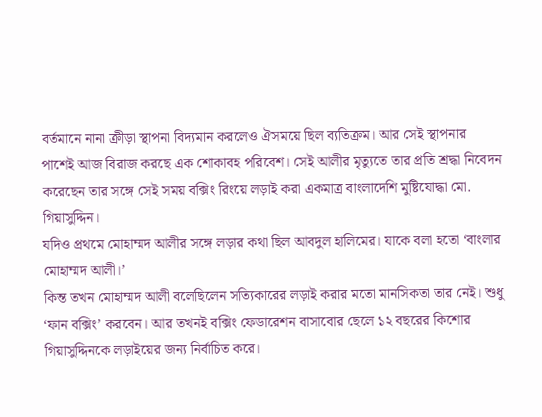বর্তমানে নানা ক্রীড়া স্থাপনা বিদ্যমান করলেও ঐসময়ে ছিল ব্যতিক্রম। আর সেই স্থাপনার পাশেই আজ বিরাজ করছে এক শোকাবহ পরিবেশ। সেই আলীর মৃত্যুতে তার প্রতি শ্রদ্ধা নিবেদন করেছেন তার সঙ্গে সেই সময় বক্সিং রিংয়ে লড়াই করা একমাত্র বাংলাদেশি মুষ্টিযোদ্ধা মো. গিয়াসুদ্দিন।
যদিও প্রথমে মোহাম্মদ আলীর সঙ্গে লড়ার কথা ছিল আবদুল হালিমের। যাকে বলা হতো ‘বাংলার মোহাম্মদ আলী।’
কিন্ত তখন মোহাম্মদ আলী বলেছিলেন সত্যিকারের লড়াই করার মতো মানসিকতা তার নেই। শুধু ‘ফান বক্সিং’ করবেন। আর তখনই বক্সিং ফেডারেশন বাসাবোর ছেলে ১২ বছরের কিশোর গিয়াসুদ্দিনকে লড়াইয়ের জন্য নির্বাচিত করে।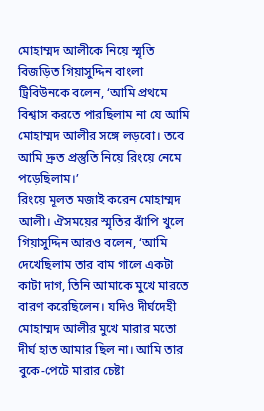মোহাম্মদ আলীকে নিয়ে স্মৃতি বিজড়িত গিয়াসুদ্দিন বাংলা ট্রিবিউনকে বলেন, ‘আমি প্রথমে বিশ্বাস করতে পারছিলাম না যে আমি মোহাম্মদ আলীর সঙ্গে লড়বো। তবে আমি দ্রুত প্রস্তুতি নিয়ে রিংয়ে নেমে পড়েছিলাম।’
রিংয়ে মূলত মজাই করেন মোহাম্মদ আলী। ঐসময়ের স্মৃতির ঝাঁপি খুলে গিয়াসুদ্দিন আরও বলেন, ‘আমি দেখেছিলাম তার বাম গালে একটা কাটা দাগ, তিনি আমাকে মুখে মারতে বারণ করেছিলেন। যদিও দীর্ঘদেহী মোহাম্মদ আলীর মুখে মারার মতো দীর্ঘ হাত আমার ছিল না। আমি তার বুকে-পেটে মারার চেষ্টা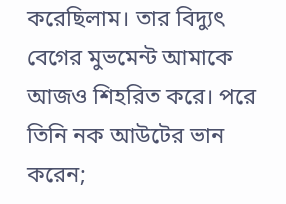করেছিলাম। তার বিদ্যুৎ বেগের মুভমেন্ট আমাকে আজও শিহরিত করে। পরে তিনি নক আউটের ভান করেন;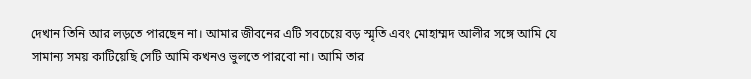দেখান তিনি আর লড়তে পারছেন না। আমার জীবনের এটি সবচেয়ে বড় স্মৃতি এবং মোহাম্মদ আলীর সঙ্গে আমি যে সামান্য সময় কাটিয়েছি সেটি আমি কখনও ভুলতে পারবো না। আমি তার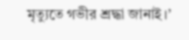মৃত্যুতে গভীর শ্রদ্ধা জানাই।’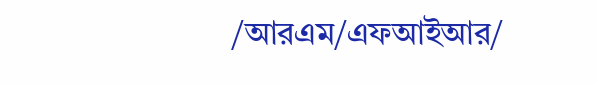/আরএম/এফআইআর/